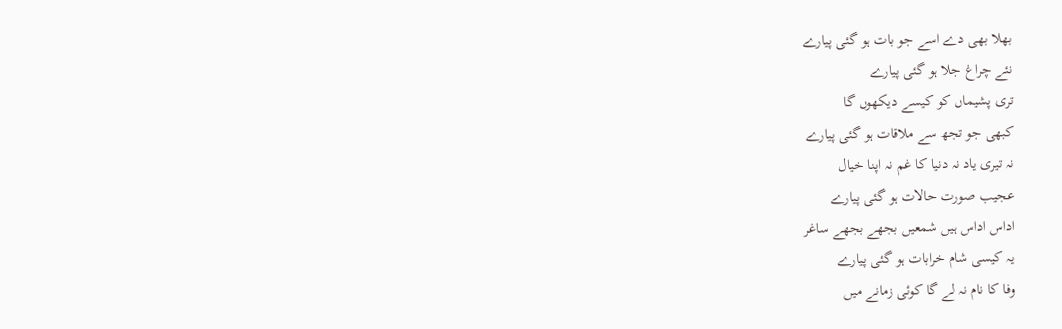بھلا بھی دے اسے جو بات ہو گئی پیارے
نئے چراغ جلا ہو گئی پیارے
تری پشیماں کو کیسے دیکھوں گا
کبھی جو تجھ سے ملاقات ہو گئی پیارے
نہ تیری یاد نہ دنیا کا غم نہ اپنا خیال
عجیب صورت حالات ہو گئی پیارے
اداس اداس ہیں شمعیں بجھے بجھے ساغر
یہ کیسی شام خرابات ہو گئی پیارے
وفا کا نام نہ لے گا کوئی زمانے میں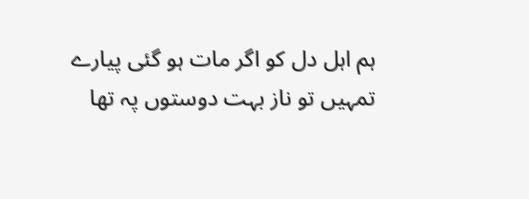ہم اہل دل کو اگر مات ہو گئی پیارے
تمہیں تو ناز بہت دوستوں پہ تھا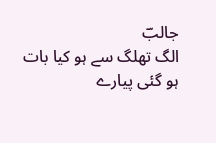جالبؔ
الگ تھلگ سے ہو کیا بات ہو گئی پیارے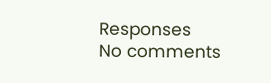Responses
No comments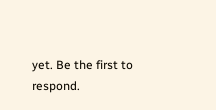yet. Be the first to respond.